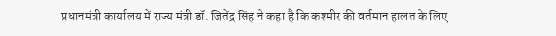प्रधानमंत्री कार्यालय में राज्य मंत्री डॉ. जितेंद्र सिंह ने कहा है कि कश्मीर की वर्तमान हालत के लिए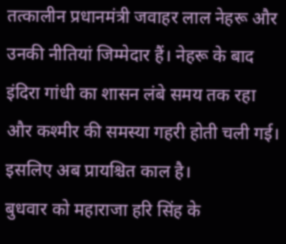तत्कालीन प्रधानमंत्री जवाहर लाल नेहरू और उनकी नीतियां जिम्मेदार हैं। नेहरू के बाद इंदिरा गांधी का शासन लंबे समय तक रहा और कश्मीर की समस्या गहरी होती चली गई। इसलिए अब प्रायश्चित काल है।
बुधवार को महाराजा हरि सिंह के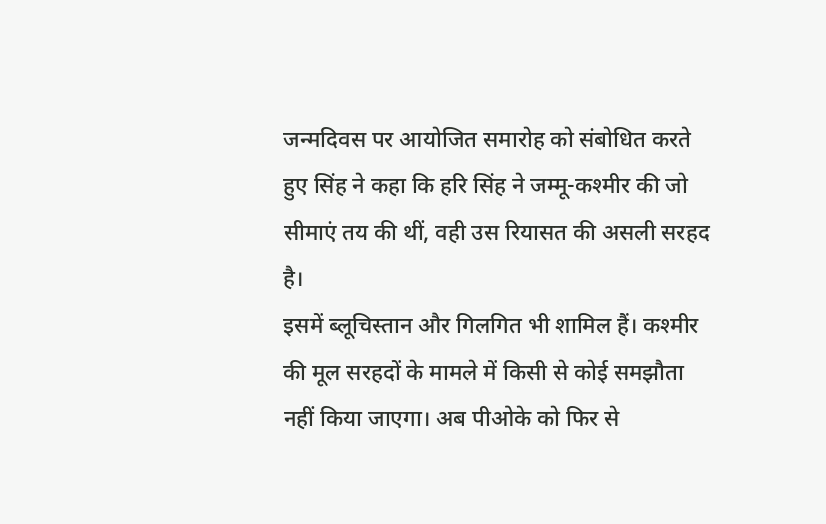जन्मदिवस पर आयोजित समारोह को संबोधित करते हुए सिंह ने कहा कि हरि सिंह ने जम्मू-कश्मीर की जो सीमाएं तय की थीं, वही उस रियासत की असली सरहद है।
इसमें ब्लूचिस्तान और गिलगित भी शामिल हैं। कश्मीर की मूल सरहदों के मामले में किसी से कोई समझौता नहीं किया जाएगा। अब पीओके को फिर से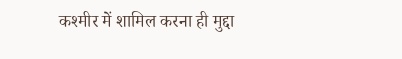कश्मीर में शामिल करना ही मुद्दा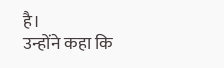है।
उन्होंने कहा कि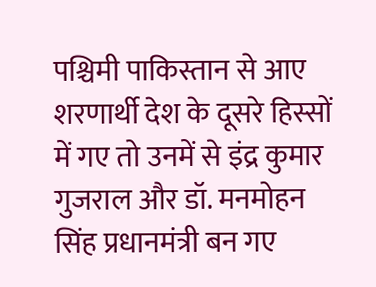पश्चिमी पाकिस्तान से आए शरणार्थी देश के दूसरे हिस्सों में गए तो उनमें से इंद्र कुमार गुजराल और डॉ. मनमोहन सिंह प्रधानमंत्री बन गए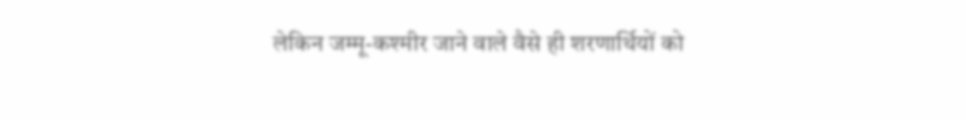लेकिन जम्मू-कश्मीर जाने वाले वैसे ही शरणार्थियों को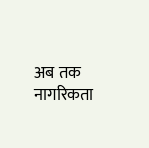अब तक नागरिकता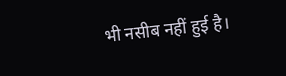भी नसीब नहीं हुई है।